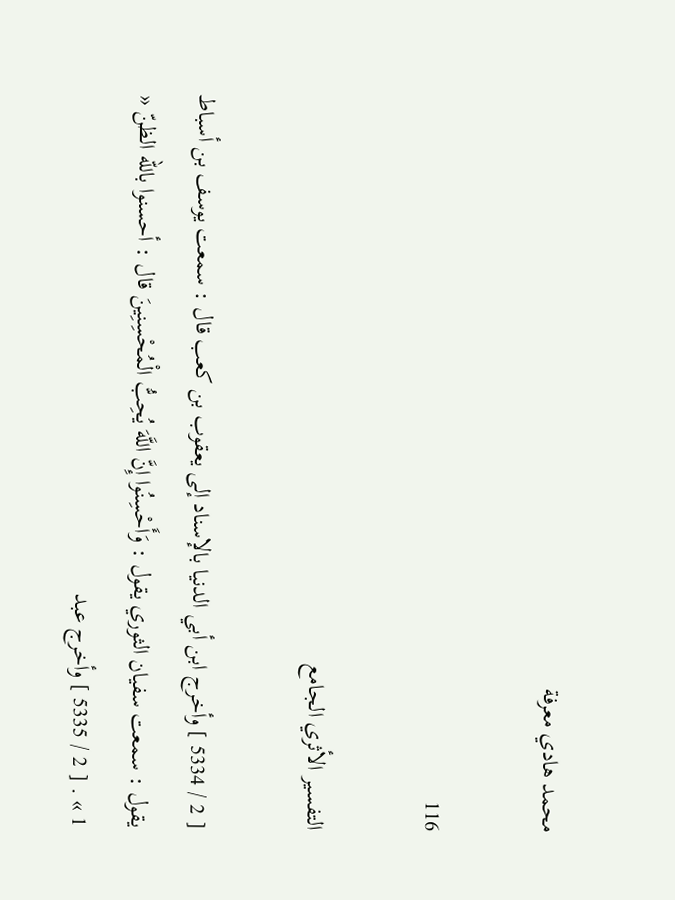محمد هادي معرفة

116

التفسير الأثري الجامع

[ 2 / 5334 ] وأخرج ابن أبي الدنيا بالإسناد إلى يعقوب بن كعب قال : سمعت يوسف بن أسباط يقول : سمعت سفيان الثوري يقول : وَأَحْسِنُوا إِنَّ اللَّهَ يُحِبُّ الْمُحْسِنِينَ قال : أحسنوا باللّه الظنّ « 1 » . [ 2 / 5335 ] وأخرج عبد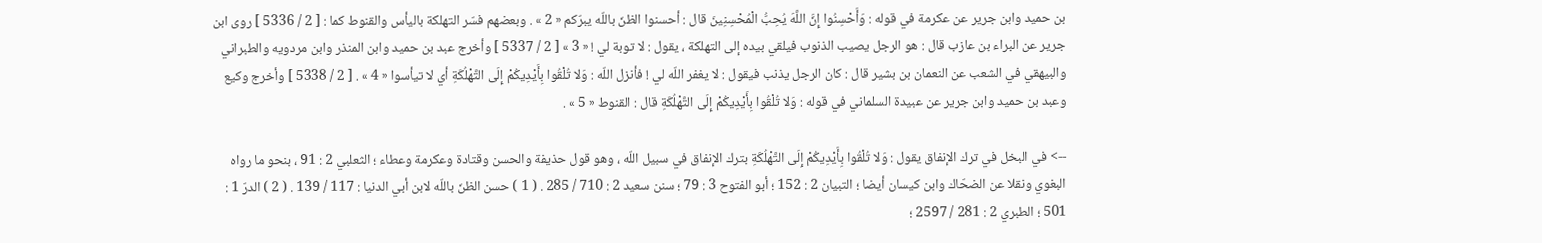بن حميد وابن جرير عن عكرمة في قوله : وَأَحْسِنُوا إِنَّ اللَّهَ يُحِبُّ الْمُحْسِنِينَ قال : أحسنوا الظنّ باللّه يبرّكم « 2 » . وبعضهم فسّر التهلكة باليأس والقنوط كما : [ 2 / 5336 ] روى ابن جرير عن البراء بن عازب قال : هو الرجل يصيب الذنوب فيلقي بيده إلى التهلكة ، يقول : لا توبة لي ! « 3 » [ 2 / 5337 ] وأخرج عبد بن حميد وابن المنذر وابن مردويه والطبراني والبيهقي في الشعب عن النعمان بن بشير قال : كان الرجل يذنب فيقول : لا يغفر اللّه لي ! فأنزل اللّه : وَلا تُلْقُوا بِأَيْدِيكُمْ إِلَى التَّهْلُكَةِ أي لا تيأسوا « 4 » . [ 2 / 5338 ] وأخرج وكيع وعبد بن حميد وابن جرير عن عبيدة السلماني في قوله : وَلا تُلْقُوا بِأَيْدِيكُمْ إِلَى التَّهْلُكَةِ قال : القنوط « 5 » .

--> في البخل في ترك الإنفاق يقول : وَلا تُلْقُوا بِأَيْدِيكُمْ إِلَى التَّهْلُكَةِ بترك الإنفاق في سبيل اللّه ، وهو قول حذيفة والحسن وقتادة وعكرمة وعطاء ؛ الثعلبي 2 : 91 ، بنحو ما رواه البغوي ونقلا عن الضحّاك وابن كيسان أيضا ؛ التبيان 2 : 152 ؛ أبو الفتوح 3 : 79 ؛ سنن سعيد 2 : 710 / 285 . ( 1 ) حسن الظنّ باللّه لابن أبي الدنيا : 117 / 139 . ( 2 ) الدرّ 1 : 501 ؛ الطبري 2 : 281 / 2597 ؛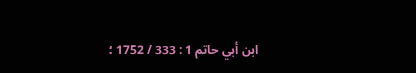ابن أبي حاتم 1 : 333 / 1752 ؛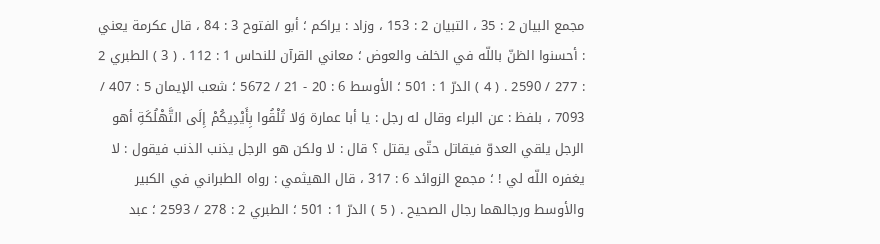مجمع البيان 2 : 35 ، التبيان 2 : 153 ، وزاد : يراكم ؛ أبو الفتوح 3 : 84 ، قال عكرمة يعني : أحسنوا الظنّ باللّه في الخلف والعوض ؛ معاني القرآن للنحاس 1 : 112 . ( 3 ) الطبري 2 : 277 / 2590 . ( 4 ) الدرّ 1 : 501 ؛ الأوسط 6 : 20 - 21 / 5672 ؛ شعب الإيمان 5 : 407 / 7093 ، بلفظ : عن البراء وقال له رجل : يا أبا عمارة وَلا تُلْقُوا بِأَيْدِيكُمْ إِلَى التَّهْلُكَةِ أهو الرجل يلقي العدوّ فيقاتل حتّى يقتل ؟ قال : لا ولكن هو الرجل يذنب الذنب فيقول : لا يغفره اللّه لي ! ؛ مجمع الزوائد 6 : 317 ، قال الهيثمي : رواه الطبراني في الكبير والأوسط ورجالهما رجال الصحيح . ( 5 ) الدرّ 1 : 501 ؛ الطبري 2 : 278 / 2593 ؛ عبد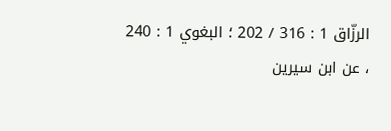الرزّاق 1 : 316 / 202 ؛ البغوي 1 : 240 ، عن ابن سيرين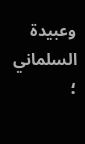وعبيدة السلماني ؛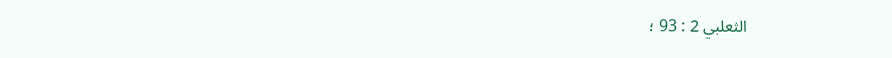الثعلبي 2 : 93 ؛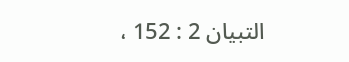التبيان 2 : 152 ،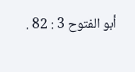أبو الفتوح 3 : 82 .